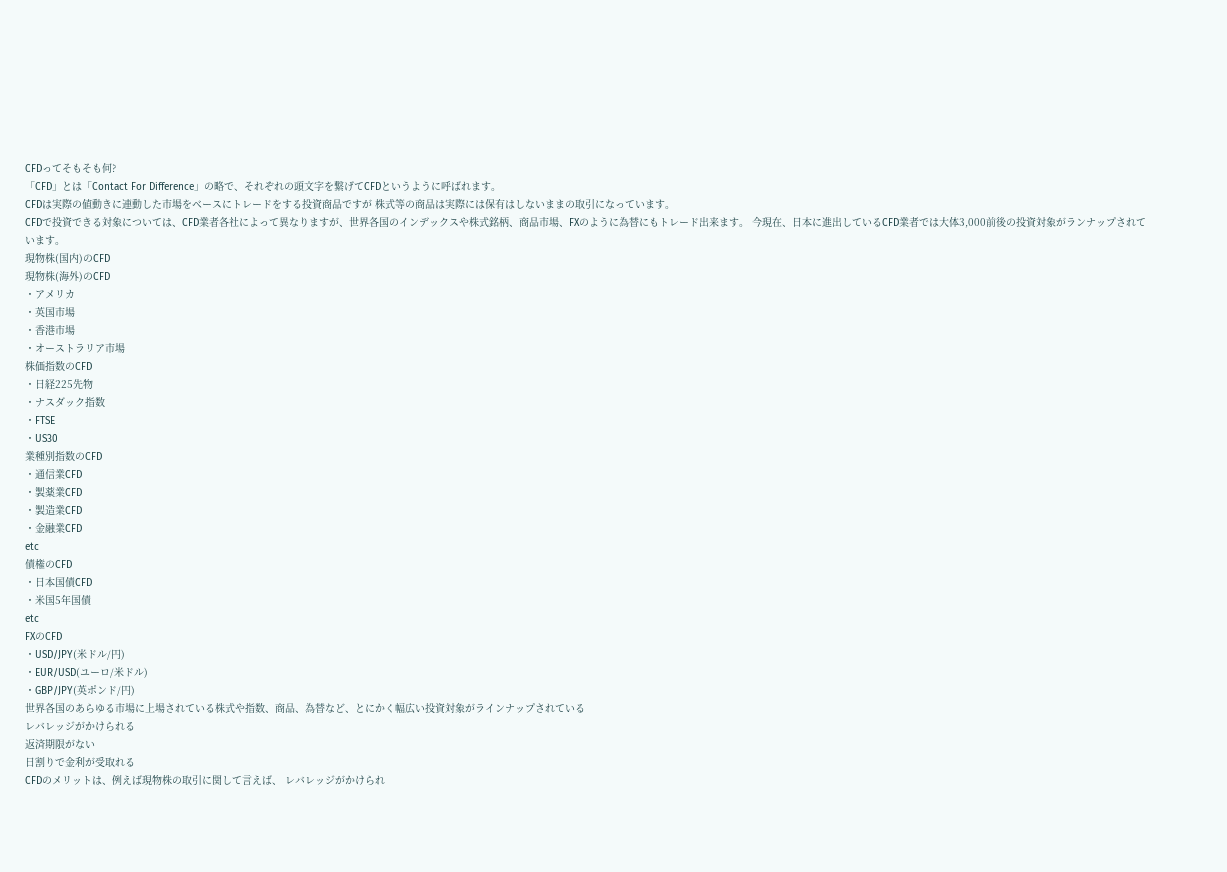CFDってそもそも何?
「CFD」とは「Contact For Difference」の略で、それぞれの頭文字を繋げてCFDというように呼ばれます。
CFDは実際の値動きに連動した市場をベースにトレードをする投資商品ですが 株式等の商品は実際には保有はしないままの取引になっています。
CFDで投資できる対象については、CFD業者各社によって異なりますが、世界各国のインデックスや株式銘柄、商品市場、FXのように為替にもトレード出来ます。 今現在、日本に進出しているCFD業者では大体3,000前後の投資対象がランナップされています。
現物株(国内)のCFD
現物株(海外)のCFD
・アメリカ
・英国市場
・香港市場
・オーストラリア市場
株価指数のCFD
・日経225先物
・ナスダック指数
・FTSE
・US30
業種別指数のCFD
・通信業CFD
・製薬業CFD
・製造業CFD
・金融業CFD
etc
債権のCFD
・日本国債CFD
・米国5年国債
etc
FXのCFD
・USD/JPY(米ドル/円)
・EUR/USD(ユーロ/米ドル)
・GBP/JPY(英ポンド/円)
世界各国のあらゆる市場に上場されている株式や指数、商品、為替など、とにかく幅広い投資対象がラインナップされている
レバレッジがかけられる
返済期限がない
日割りで金利が受取れる
CFDのメリットは、例えば現物株の取引に関して言えば、 レバレッジがかけられ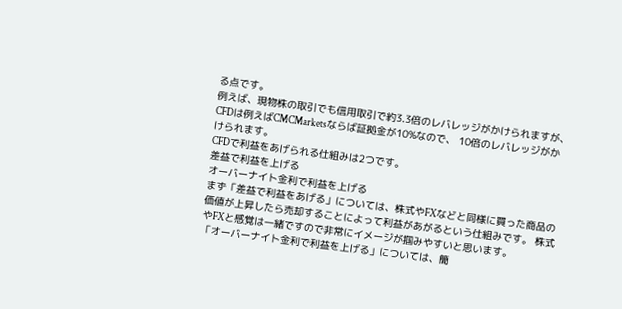る点です。
例えば、現物株の取引でも信用取引で約3.3倍のレバレッジがかけられますが、 CFDは例えばCMCMarketsならば証拠金が10%なので、 10倍のレバレッジがかけられます。
CFDで利益をあげられる仕組みは2つです。
差益で利益を上げる
オーバーナイト金利で利益を上げる
まず「差益で利益をあげる」については、株式やFXなどと同様に買った商品の価値が上昇したら売却することによって利益があがるという仕組みです。 株式やFXと感覚は一緒ですので非常にイメージが掴みやすいと思います。
「オーバーナイト金利で利益を上げる」については、簡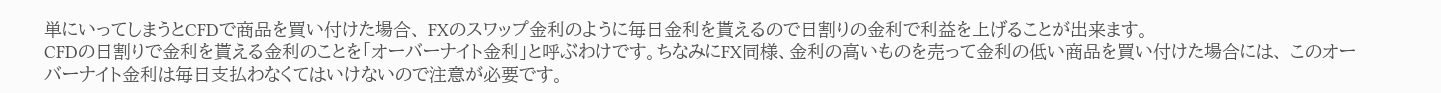単にいってしまうとCFDで商品を買い付けた場合、 FXのスワップ金利のように毎日金利を貰えるので日割りの金利で利益を上げることが出来ます。
CFDの日割りで金利を貰える金利のことを「オーバーナイト金利」と呼ぶわけです。ちなみにFX同様、金利の高いものを売って金利の低い商品を買い付けた場合には、 このオーバーナイト金利は毎日支払わなくてはいけないので注意が必要です。